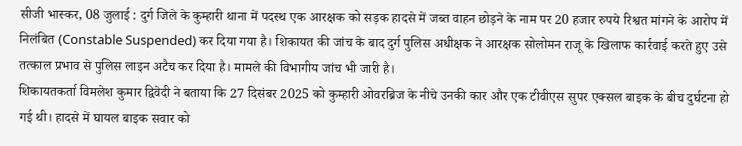सीजी भास्कर, 08 जुलाई : दुर्ग जिले के कुम्हारी थाना में पदस्थ एक आरक्षक को सड़क हादसे में जब्त वाहन छोड़ने के नाम पर 20 हजार रुपये रिश्वत मांगने के आरोप में निलंबित (Constable Suspended) कर दिया गया है। शिकायत की जांच के बाद दुर्ग पुलिस अधीक्षक ने आरक्षक सोलोमन राजू के खिलाफ कार्रवाई करते हुए उसे तत्काल प्रभाव से पुलिस लाइन अटैच कर दिया है। मामले की विभागीय जांच भी जारी है।
शिकायतकर्ता विमलेश कुमार द्विवेदी ने बताया कि 27 दिसंबर 2025 को कुम्हारी ओवरब्रिज के नीचे उनकी कार और एक टीवीएस सुपर एक्सल बाइक के बीच दुर्घटना हो गई थी। हादसे में घायल बाइक सवार को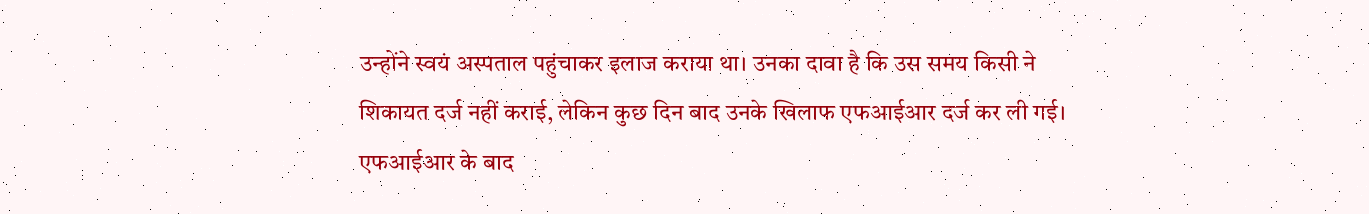उन्होंने स्वयं अस्पताल पहुंचाकर इलाज कराया था। उनका दावा है कि उस समय किसी ने शिकायत दर्ज नहीं कराई, लेकिन कुछ दिन बाद उनके खिलाफ एफआईआर दर्ज कर ली गई।
एफआईआर के बाद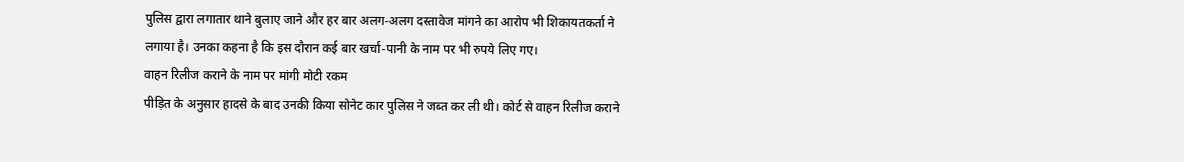पुलिस द्वारा लगातार थाने बुलाए जाने और हर बार अलग-अलग दस्तावेज मांगने का आरोप भी शिकायतकर्ता ने लगाया है। उनका कहना है कि इस दौरान कई बार खर्चा-पानी के नाम पर भी रुपये लिए गए।
वाहन रिलीज कराने के नाम पर मांगी मोटी रकम
पीड़ित के अनुसार हादसे के बाद उनकी किया सोनेट कार पुलिस ने जब्त कर ली थी। कोर्ट से वाहन रिलीज कराने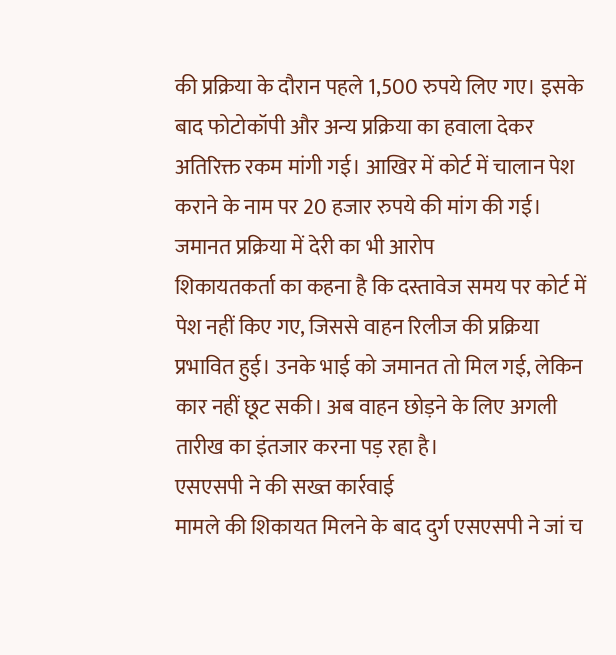की प्रक्रिया के दौरान पहले 1,500 रुपये लिए गए। इसके बाद फोटोकॉपी और अन्य प्रक्रिया का हवाला देकर अतिरिक्त रकम मांगी गई। आखिर में कोर्ट में चालान पेश कराने के नाम पर 20 हजार रुपये की मांग की गई।
जमानत प्रक्रिया में देरी का भी आरोप
शिकायतकर्ता का कहना है कि दस्तावेज समय पर कोर्ट में पेश नहीं किए गए, जिससे वाहन रिलीज की प्रक्रिया प्रभावित हुई। उनके भाई को जमानत तो मिल गई, लेकिन कार नहीं छूट सकी। अब वाहन छोड़ने के लिए अगली तारीख का इंतजार करना पड़ रहा है।
एसएसपी ने की सख्त कार्रवाई
मामले की शिकायत मिलने के बाद दुर्ग एसएसपी ने जां च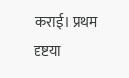कराई। प्रथम दृष्टया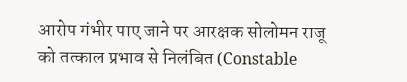आरोप गंभीर पाए जाने पर आरक्षक सोलोमन राजू को तत्काल प्रभाव से निलंबित (Constable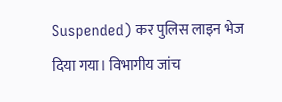Suspended) कर पुलिस लाइन भेज दिया गया। विभागीय जांच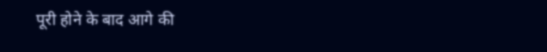पूरी होने के बाद आगे की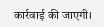कार्रवाई की जाएगी।